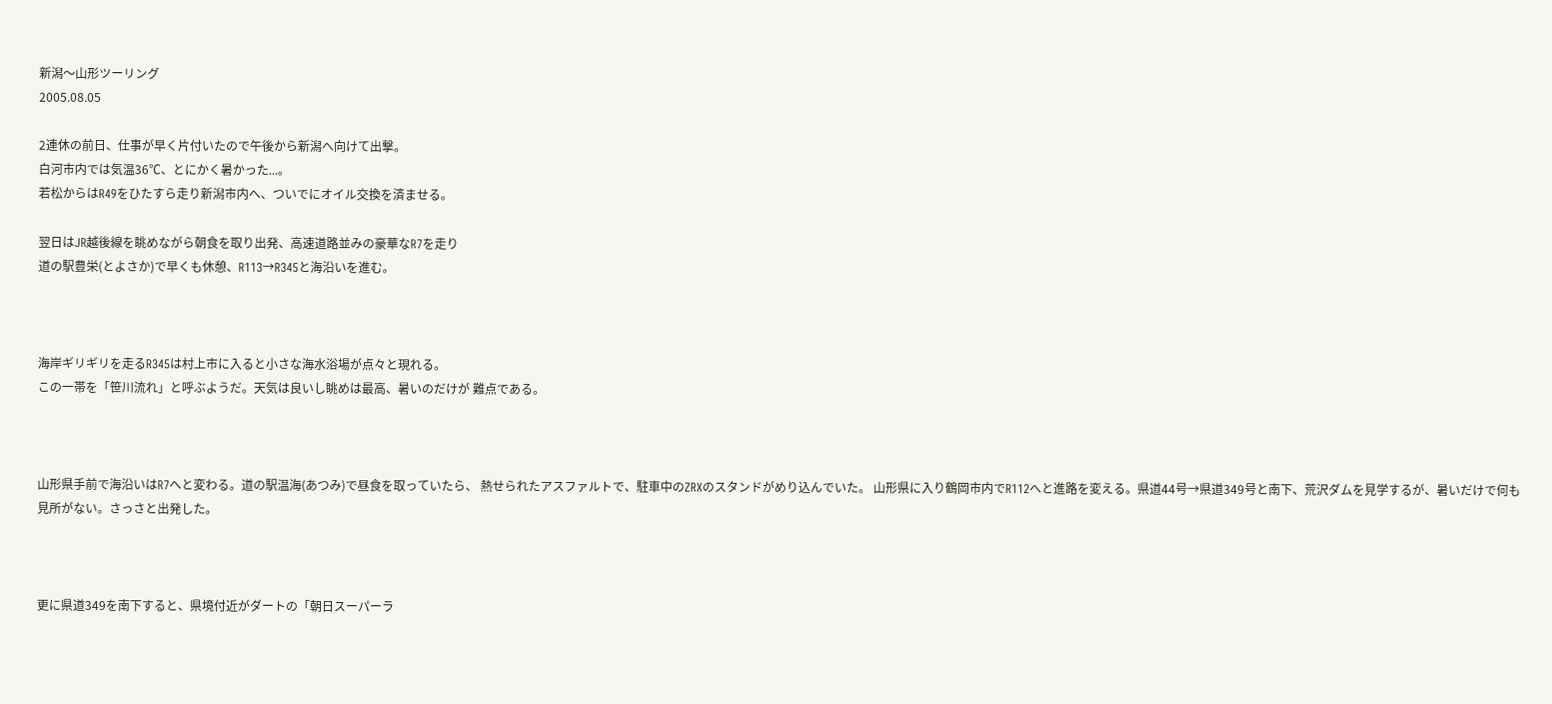新潟〜山形ツーリング
2005.08.05

2連休の前日、仕事が早く片付いたので午後から新潟へ向けて出撃。
白河市内では気温36℃、とにかく暑かった...。
若松からはR49をひたすら走り新潟市内へ、ついでにオイル交換を済ませる。

翌日はJR越後線を眺めながら朝食を取り出発、高速道路並みの豪華なR7を走り
道の駅豊栄(とよさか)で早くも休憩、R113→R345と海沿いを進む。



海岸ギリギリを走るR345は村上市に入ると小さな海水浴場が点々と現れる。
この一帯を「笹川流れ」と呼ぶようだ。天気は良いし眺めは最高、暑いのだけが 難点である。



山形県手前で海沿いはR7へと変わる。道の駅温海(あつみ)で昼食を取っていたら、 熱せられたアスファルトで、駐車中のZRXのスタンドがめり込んでいた。 山形県に入り鶴岡市内でR112へと進路を変える。県道44号→県道349号と南下、荒沢ダムを見学するが、暑いだけで何も見所がない。さっさと出発した。



更に県道349を南下すると、県境付近がダートの「朝日スーパーラ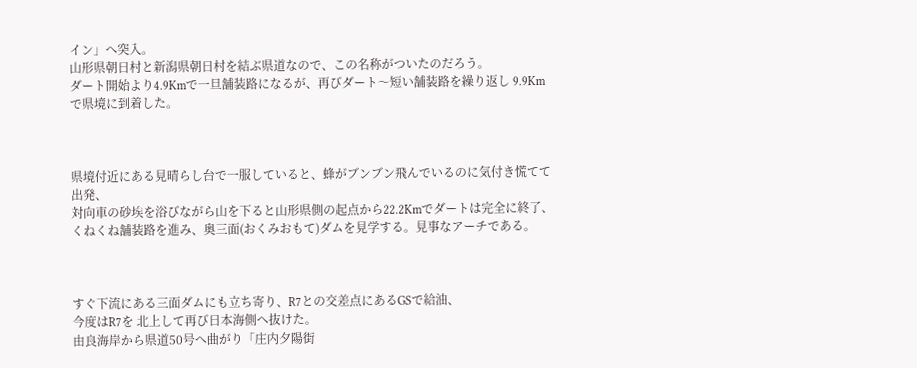イン」へ突入。
山形県朝日村と新潟県朝日村を結ぶ県道なので、この名称がついたのだろう。
ダート開始より4.9Kmで一旦舗装路になるが、再びダート〜短い舗装路を繰り返し 9.9Kmで県境に到着した。



県境付近にある見晴らし台で一服していると、蜂がブンブン飛んでいるのに気付き慌てて出発、
対向車の砂埃を浴びながら山を下ると山形県側の起点から22.2Kmでダートは完全に終了、
くねくね舗装路を進み、奥三面(おくみおもて)ダムを見学する。見事なアーチである。



すぐ下流にある三面ダムにも立ち寄り、R7との交差点にあるGSで給油、
今度はR7を 北上して再び日本海側へ抜けた。
由良海岸から県道50号へ曲がり「庄内夕陽街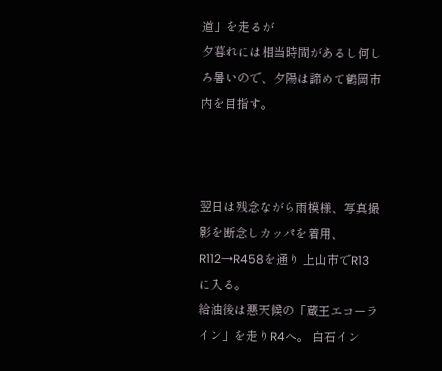道」を走るが
夕暮れには相当時間があるし何しろ暑いので、夕陽は諦めて鶴岡市内を目指す。



翌日は残念ながら雨模様、写真撮影を断念しカッパを着用、
R112→R458を通り 上山市でR13に入る。
給油後は悪天候の「蔵王エコーライン」を走りR4へ。 白石イン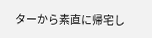ターから素直に帰宅し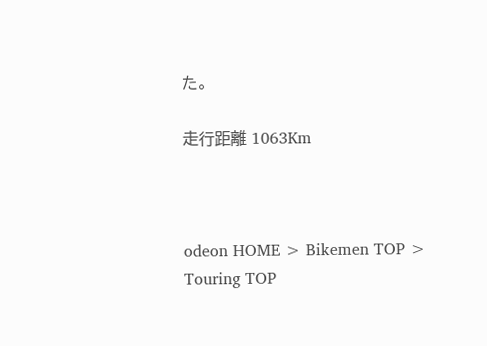た。

走行距離 1063Km



odeon HOME > Bikemen TOP > Touring TOP